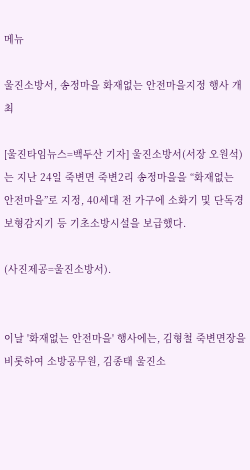메뉴

울진소방서, 송정마을 화재없는 안전마을지정 행사 개최

[울진타임뉴스=백두산 기자] 울진소방서(서장 오원석)는 지난 24일 죽변면 죽변2리 송정마을을 “화재없는 안전마을”로 지정, 40세대 전 가구에 소화기 및 단독경보형감지기 등 기초소방시설을 보급했다.

(사진제공=울진소방서).


이날 '화재없는 안전마을' 행사에는, 김형철 죽변면장을 비롯하여 소방공무원, 김종태 울진소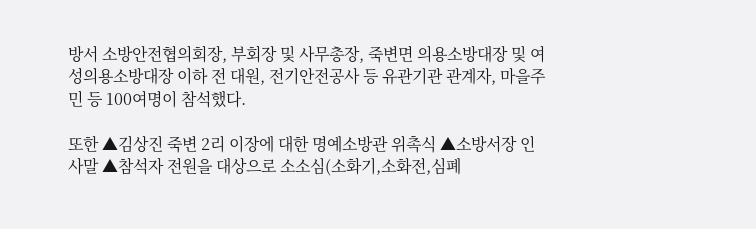방서 소방안전협의회장, 부회장 및 사무총장, 죽변면 의용소방대장 및 여성의용소방대장 이하 전 대원, 전기안전공사 등 유관기관 관계자, 마을주민 등 100여명이 참석했다.

또한 ▲김상진 죽변 2리 이장에 대한 명예소방관 위촉식 ▲소방서장 인사말 ▲참석자 전원을 대상으로 소소심(소화기,소화전,심폐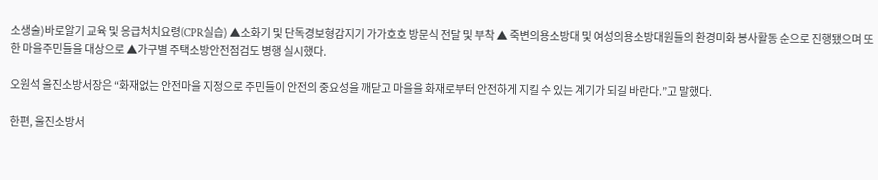소생술)바로알기 교육 및 응급처치요령(CPR실습) ▲소화기 및 단독경보형감지기 가가호호 방문식 전달 및 부착 ▲ 죽변의용소방대 및 여성의용소방대원들의 환경미화 봉사활동 순으로 진행됐으며 또한 마을주민들을 대상으로 ▲가구별 주택소방안전점검도 병행 실시했다.

오원석 울진소방서장은 “화재없는 안전마을 지정으로 주민들이 안전의 중요성을 깨닫고 마을을 화재로부터 안전하게 지킬 수 있는 계기가 되길 바란다.”고 말했다.

한편, 울진소방서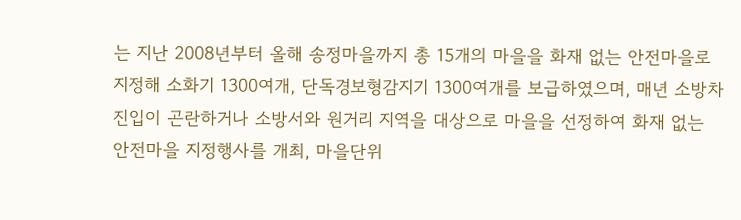는 지난 2008년부터 올해 송정마을까지 총 15개의 마을을 화재 없는 안전마을로 지정해 소화기 1300여개, 단독경보형감지기 1300여개를 보급하였으며, 매년 소방차 진입이 곤란하거나 소방서와 원거리 지역을 대상으로 마을을 선정하여 화재 없는 안전마을 지정행사를 개최, 마을단위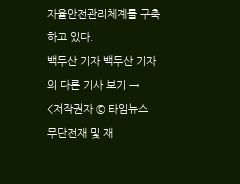자율안전관리체계를 구축하고 있다.
백두산 기자 백두산 기자의 다른 기사 보기 →
<저작권자 © 타임뉴스 무단전재 및 재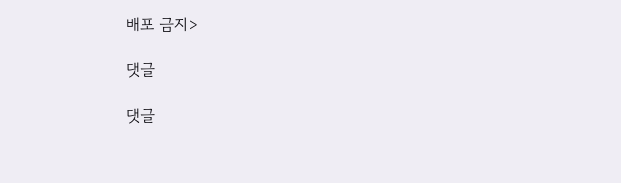배포 금지>

댓글

댓글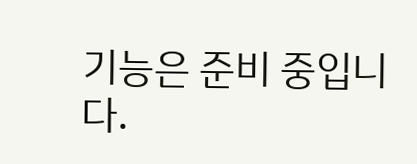기능은 준비 중입니다.